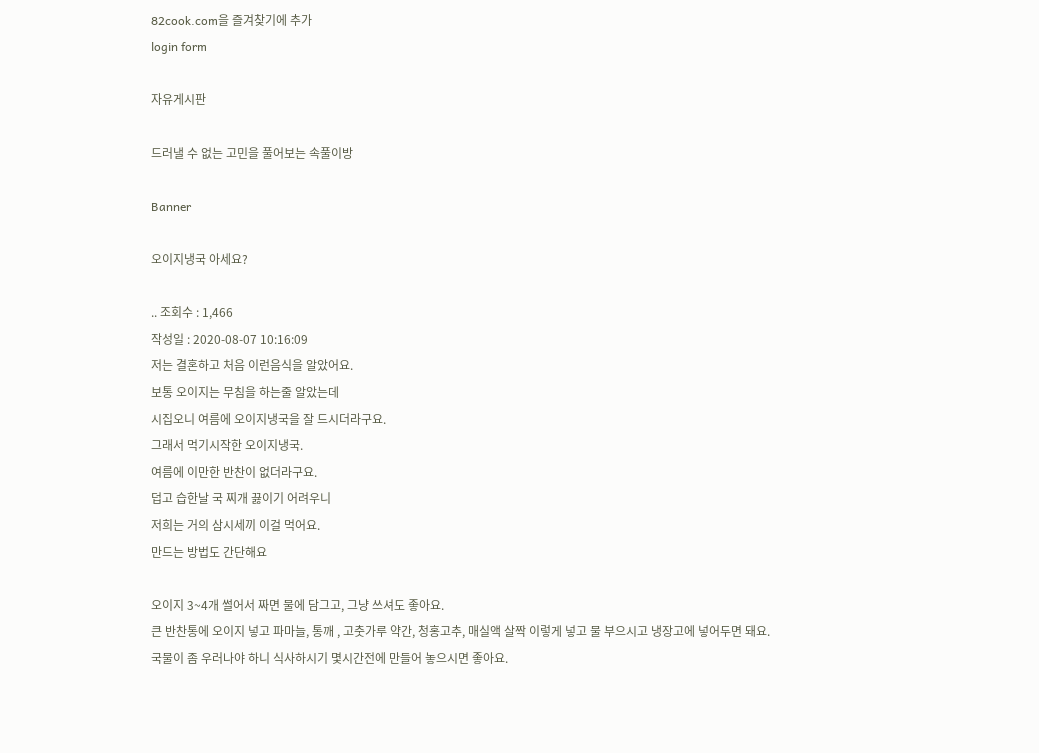82cook.com을 즐겨찾기에 추가
login form

자유게시판

드러낼 수 없는 고민을 풀어보는 속풀이방

Banner

오이지냉국 아세요?

.. 조회수 : 1,466
작성일 : 2020-08-07 10:16:09
저는 결혼하고 처음 이런음식을 알았어요.
보통 오이지는 무침을 하는줄 알았는데
시집오니 여름에 오이지냉국을 잘 드시더라구요.
그래서 먹기시작한 오이지냉국.
여름에 이만한 반찬이 없더라구요.
덥고 습한날 국 찌개 끓이기 어려우니
저희는 거의 삼시세끼 이걸 먹어요.
만드는 방법도 간단해요

오이지 3~4개 썰어서 짜면 물에 담그고, 그냥 쓰셔도 좋아요.
큰 반찬통에 오이지 넣고 파마늘, 통깨 , 고춧가루 약간, 청홍고추, 매실액 살짝 이렇게 넣고 물 부으시고 냉장고에 넣어두면 돼요.
국물이 좀 우러나야 하니 식사하시기 몇시간전에 만들어 놓으시면 좋아요.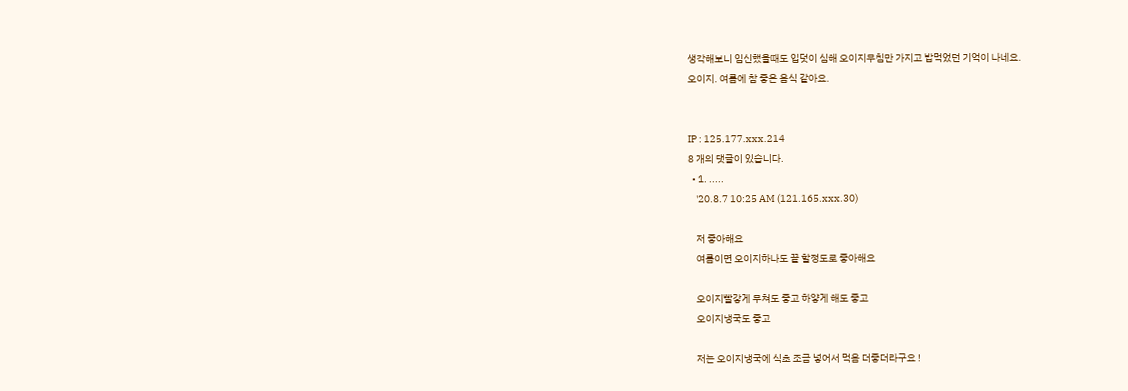생각해보니 임신했을때도 입덧이 심해 오이지무침만 가지고 밥먹었던 기억이 나네요.
오이지. 여름에 참 좋은 음식 같아요.


IP : 125.177.xxx.214
8 개의 댓글이 있습니다.
  • 1. .....
    '20.8.7 10:25 AM (121.165.xxx.30)

    저 좋아해요
    여름이면 오이지하나도 끝 할정도로 좋아해요

    오이지빨갛게 무쳐도 좋고 하얗게 해도 좋고
    오이지냉국도 좋고

    저는 오이지냉국에 식초 조금 넣어서 먹음 더좋더라구요 !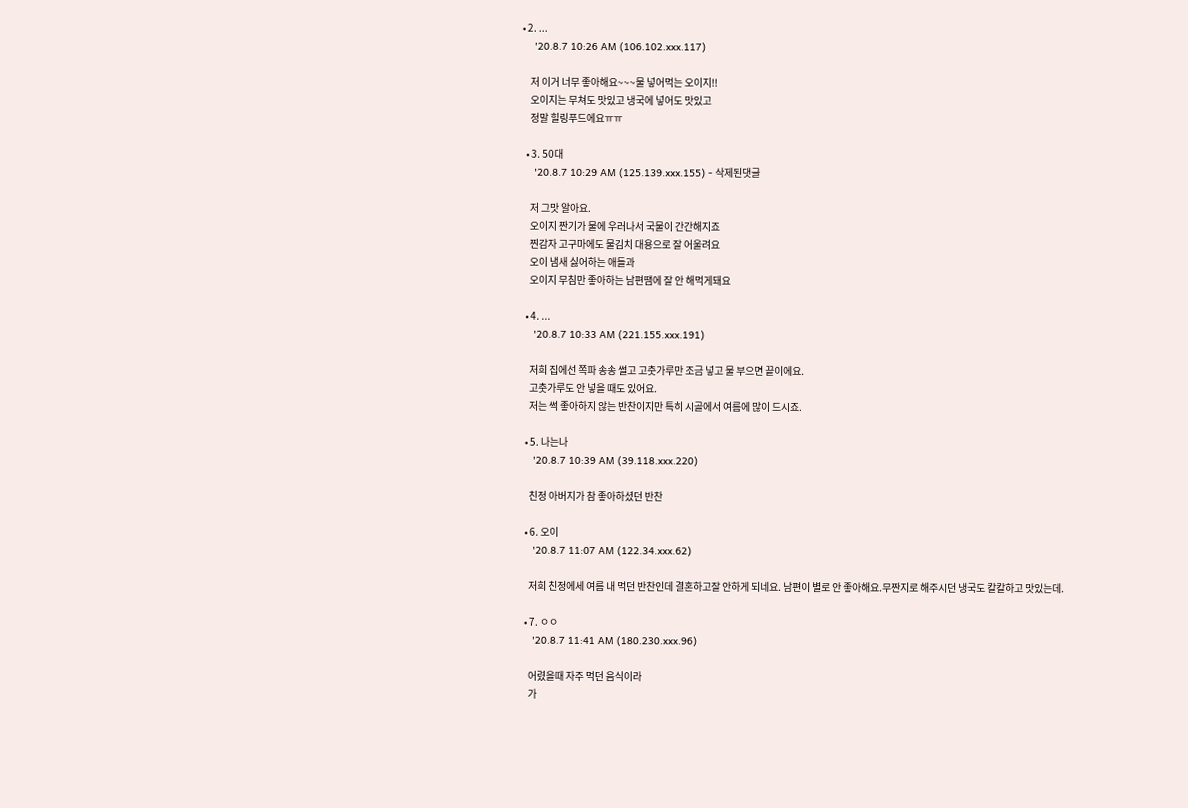• 2. ...
    '20.8.7 10:26 AM (106.102.xxx.117)

    저 이거 너무 좋아해요~~~물 넣어먹는 오이지!!
    오이지는 무쳐도 맛있고 냉국에 넣어도 맛있고
    정말 힐링푸드에요ㅠㅠ

  • 3. 50대
    '20.8.7 10:29 AM (125.139.xxx.155) - 삭제된댓글

    저 그맛 알아요.
    오이지 짠기가 물에 우러나서 국물이 간간해지죠
    찐감자 고구마에도 물김치 대용으로 잘 어울려요
    오이 냄새 싫어하는 애들과
    오이지 무침만 좋아하는 남편땜에 잘 안 해먹게돼요

  • 4. ...
    '20.8.7 10:33 AM (221.155.xxx.191)

    저희 집에선 쪽파 송송 썰고 고춧가루만 조금 넣고 물 부으면 끝이에요.
    고춧가루도 안 넣을 때도 있어요.
    저는 썩 좋아하지 않는 반찬이지만 특히 시골에서 여름에 많이 드시죠.

  • 5. 나는나
    '20.8.7 10:39 AM (39.118.xxx.220)

    친정 아버지가 참 좋아하셨던 반찬

  • 6. 오이
    '20.8.7 11:07 AM (122.34.xxx.62)

    저희 친정에세 여름 내 먹던 반찬인데 결혼하고잘 안하게 되네요. 남편이 별로 안 좋아해요.무짠지로 해주시던 냉국도 칼칼하고 맛있는데.

  • 7. ㅇㅇ
    '20.8.7 11:41 AM (180.230.xxx.96)

    어렸을때 자주 먹던 음식이라
    가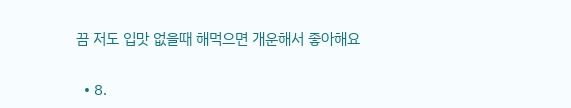끔 저도 입맛 없을때 해먹으면 개운해서 좋아해요

  • 8.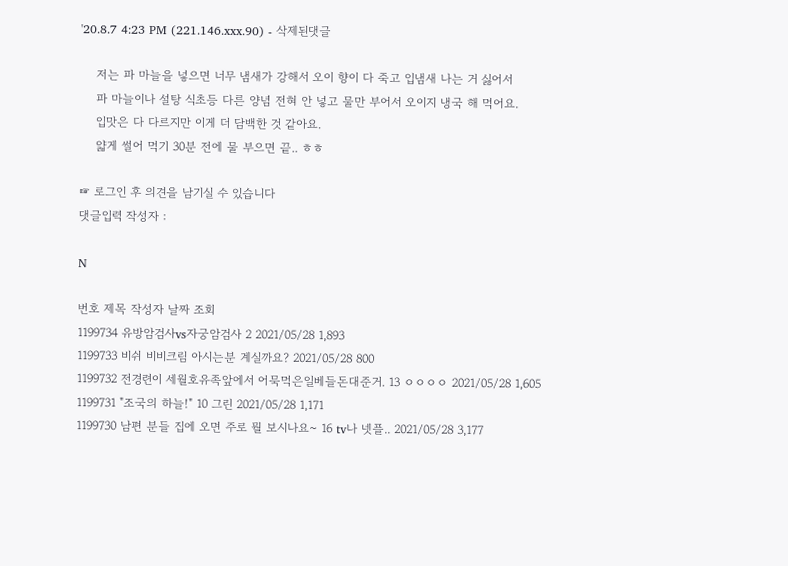'20.8.7 4:23 PM (221.146.xxx.90) - 삭제된댓글

    저는 파 마늘을 넣으면 너무 냄새가 강해서 오이 향이 다 죽고 입냄새 나는 거 싫어서
    파 마늘이나 설탕 식초등 다른 양념 전혀 안 넣고 물만 부어서 오이지 냉국 해 먹어요.
    입맛은 다 다르지만 이게 더 담백한 것 같아요.
    얇게 썰어 먹기 30분 전에 물 부으면 끝.. ㅎㅎ

☞ 로그인 후 의견을 남기실 수 있습니다
댓글입력 작성자 :

N

번호 제목 작성자 날짜 조회
1199734 유방암검사vs자궁암검사 2 2021/05/28 1,893
1199733 비쉬 비비크림 아시는분 계실까요? 2021/05/28 800
1199732 전경련이 세월호유족앞에서 어묵먹은일베들돈대준거. 13 ㅇㅇㅇㅇ 2021/05/28 1,605
1199731 "조국의 하늘!" 10 그린 2021/05/28 1,171
1199730 남편 분들 집에 오면 주로 뭘 보시나요~ 16 tv나 넷플.. 2021/05/28 3,177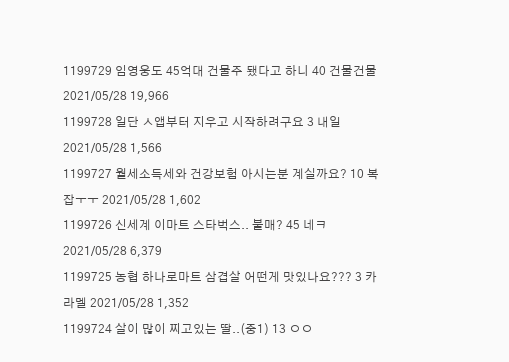1199729 임영웅도 45억대 건물주 됐다고 하니 40 건물건물 2021/05/28 19,966
1199728 일단 ㅅ앱부터 지우고 시작하려구요 3 내일 2021/05/28 1,566
1199727 월세소득세와 건강보험 아시는분 계실까요? 10 복잡ㅜㅜ 2021/05/28 1,602
1199726 신세계 이마트 스타벅스.. 불매? 45 네ㅋ 2021/05/28 6,379
1199725 농협 하나로마트 삼겹살 어떤게 맛있나요??? 3 카라멜 2021/05/28 1,352
1199724 살이 많이 찌고있는 딸..(중1) 13 ㅇㅇ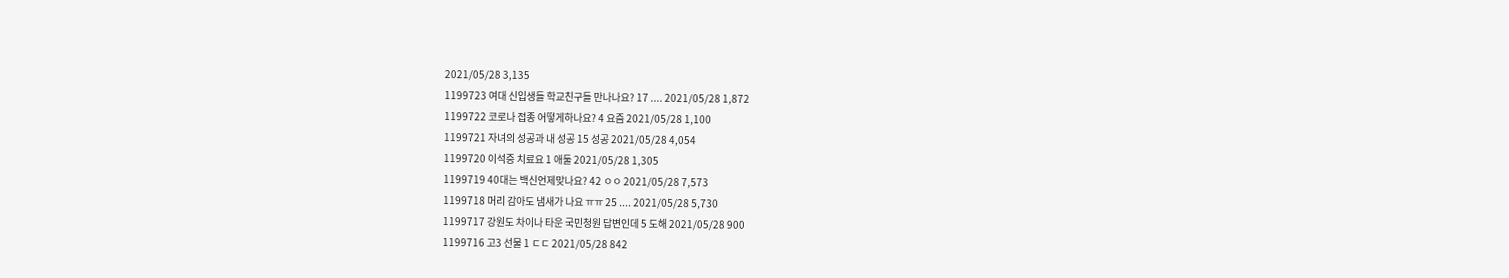2021/05/28 3,135
1199723 여대 신입생들 학교친구들 만나나요? 17 .... 2021/05/28 1,872
1199722 코로나 접종 어떻게하나요? 4 요즘 2021/05/28 1,100
1199721 자녀의 성공과 내 성공 15 성공 2021/05/28 4,054
1199720 이석증 치료요 1 애둘 2021/05/28 1,305
1199719 40대는 백신언제맞나요? 42 ㅇㅇ 2021/05/28 7,573
1199718 머리 감아도 냄새가 나요 ㅠㅠ 25 .... 2021/05/28 5,730
1199717 강원도 차이나 타운 국민청원 답변인데 5 도해 2021/05/28 900
1199716 고3 선물 1 ㄷㄷ 2021/05/28 842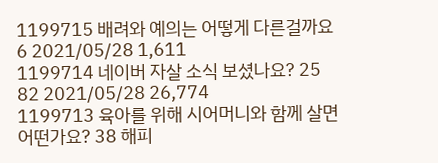1199715 배려와 예의는 어떻게 다른걸까요 6 2021/05/28 1,611
1199714 네이버 자살 소식 보셨나요? 25 82 2021/05/28 26,774
1199713 육아를 위해 시어머니와 함께 살면 어떤가요? 38 해피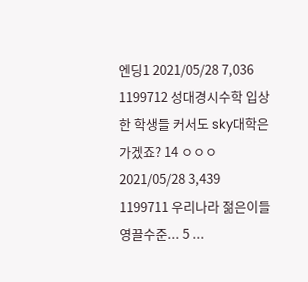엔딩1 2021/05/28 7,036
1199712 성대경시수학 입상한 학생들 커서도 sky대학은 가겠죠? 14 ㅇㅇㅇ 2021/05/28 3,439
1199711 우리나라 젊은이들 영끌수준... 5 ...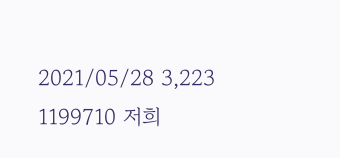2021/05/28 3,223
1199710 저희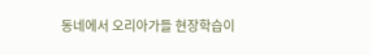동네에서 오리아가들 현장학습이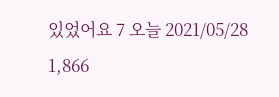있었어요 7 오늘 2021/05/28 1,866